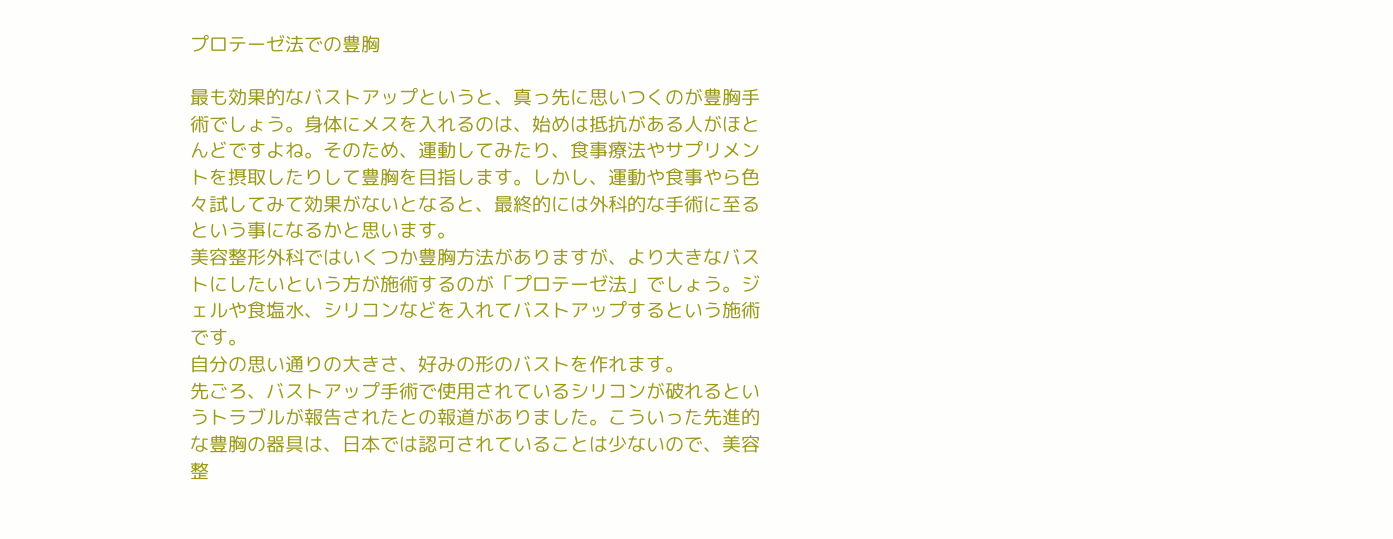プロテーゼ法での豊胸

最も効果的なバストアップというと、真っ先に思いつくのが豊胸手術でしょう。身体にメスを入れるのは、始めは抵抗がある人がほとんどですよね。そのため、運動してみたり、食事療法やサプリメントを摂取したりして豊胸を目指します。しかし、運動や食事やら色々試してみて効果がないとなると、最終的には外科的な手術に至るという事になるかと思います。
美容整形外科ではいくつか豊胸方法がありますが、より大きなバストにしたいという方が施術するのが「プロテーゼ法」でしょう。ジェルや食塩水、シリコンなどを入れてバストアップするという施術です。
自分の思い通りの大きさ、好みの形のバストを作れます。
先ごろ、バストアップ手術で使用されているシリコンが破れるというトラブルが報告されたとの報道がありました。こういった先進的な豊胸の器具は、日本では認可されていることは少ないので、美容整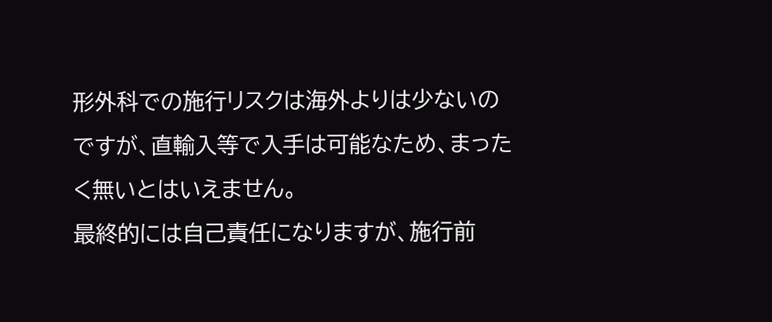形外科での施行リスクは海外よりは少ないのですが、直輸入等で入手は可能なため、まったく無いとはいえません。
最終的には自己責任になりますが、施行前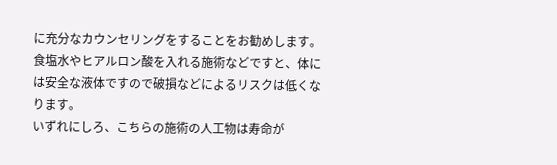に充分なカウンセリングをすることをお勧めします。
食塩水やヒアルロン酸を入れる施術などですと、体には安全な液体ですので破損などによるリスクは低くなります。
いずれにしろ、こちらの施術の人工物は寿命が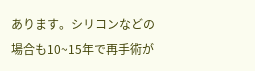あります。シリコンなどの場合も10~15年で再手術が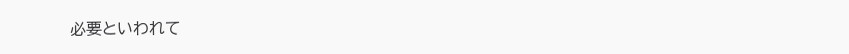必要といわれて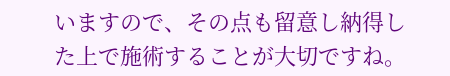いますので、その点も留意し納得した上で施術することが大切ですね。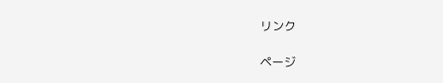リンク

ページ